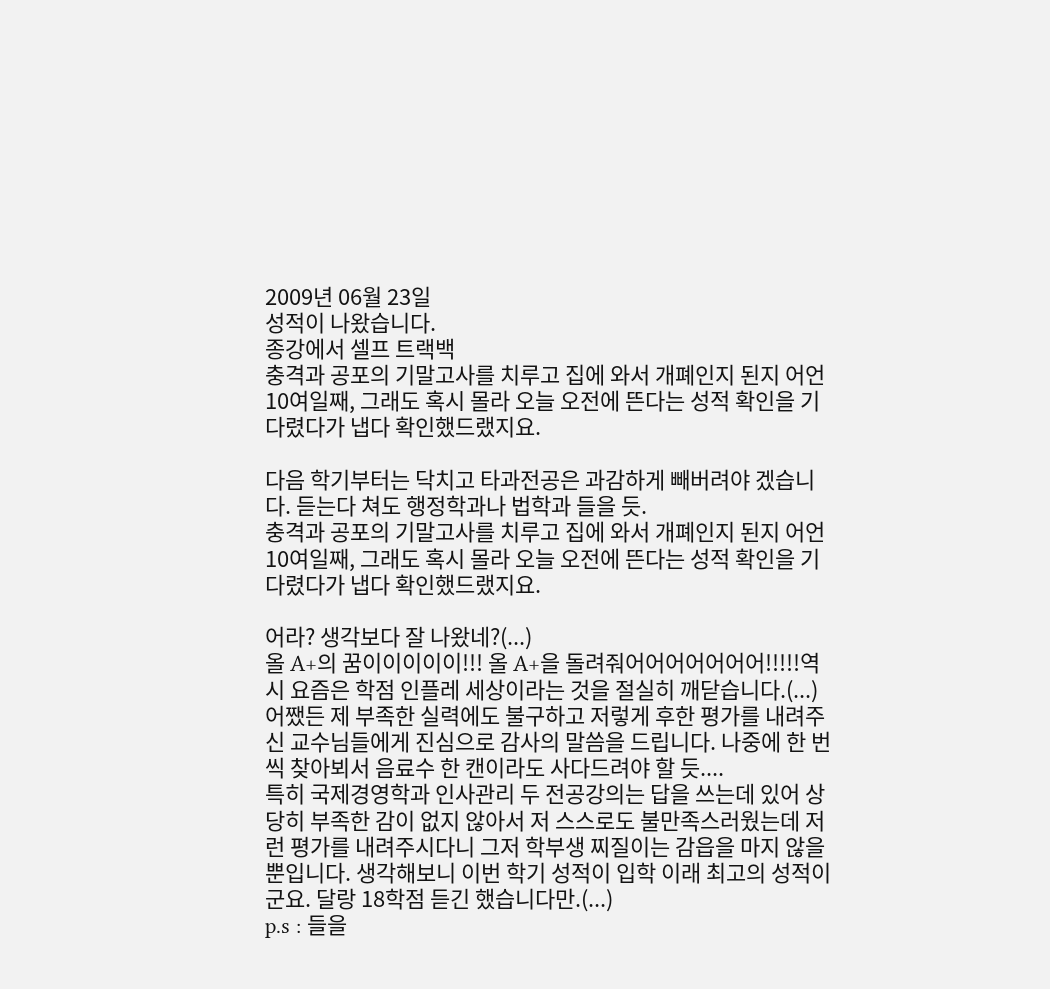2009년 06월 23일
성적이 나왔습니다.
종강에서 셀프 트랙백
충격과 공포의 기말고사를 치루고 집에 와서 개폐인지 된지 어언 10여일째, 그래도 혹시 몰라 오늘 오전에 뜬다는 성적 확인을 기다렸다가 냅다 확인했드랬지요.

다음 학기부터는 닥치고 타과전공은 과감하게 빼버려야 겠습니다. 듣는다 쳐도 행정학과나 법학과 들을 듯.
충격과 공포의 기말고사를 치루고 집에 와서 개폐인지 된지 어언 10여일째, 그래도 혹시 몰라 오늘 오전에 뜬다는 성적 확인을 기다렸다가 냅다 확인했드랬지요.

어라? 생각보다 잘 나왔네?(...)
올 A+의 꿈이이이이이!!! 올 A+을 돌려줘어어어어어어어!!!!!역시 요즘은 학점 인플레 세상이라는 것을 절실히 깨닫습니다.(...) 어쨌든 제 부족한 실력에도 불구하고 저렇게 후한 평가를 내려주신 교수님들에게 진심으로 감사의 말씀을 드립니다. 나중에 한 번씩 찾아뵈서 음료수 한 캔이라도 사다드려야 할 듯....
특히 국제경영학과 인사관리 두 전공강의는 답을 쓰는데 있어 상당히 부족한 감이 없지 않아서 저 스스로도 불만족스러웠는데 저런 평가를 내려주시다니 그저 학부생 찌질이는 감읍을 마지 않을 뿐입니다. 생각해보니 이번 학기 성적이 입학 이래 최고의 성적이군요. 달랑 18학점 듣긴 했습니다만.(...)
p.s : 들을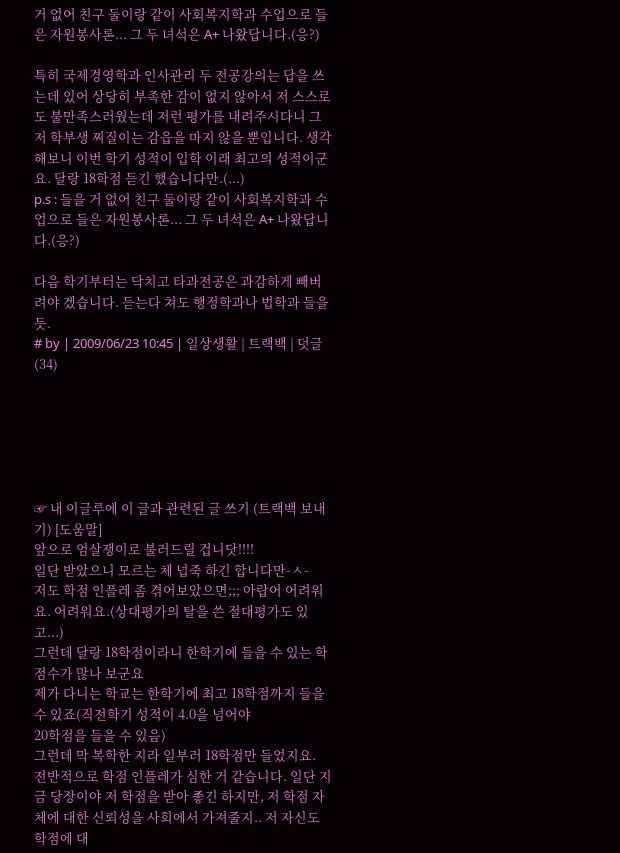거 없어 친구 둘이랑 같이 사회복지학과 수업으로 들은 자원봉사론... 그 두 녀석은 A+ 나왔답니다.(응?)

특히 국제경영학과 인사관리 두 전공강의는 답을 쓰는데 있어 상당히 부족한 감이 없지 않아서 저 스스로도 불만족스러웠는데 저런 평가를 내려주시다니 그저 학부생 찌질이는 감읍을 마지 않을 뿐입니다. 생각해보니 이번 학기 성적이 입학 이래 최고의 성적이군요. 달랑 18학점 듣긴 했습니다만.(...)
p.s : 들을 거 없어 친구 둘이랑 같이 사회복지학과 수업으로 들은 자원봉사론... 그 두 녀석은 A+ 나왔답니다.(응?)

다음 학기부터는 닥치고 타과전공은 과감하게 빼버려야 겠습니다. 듣는다 쳐도 행정학과나 법학과 들을 듯.
# by | 2009/06/23 10:45 | 일상생활 | 트랙백 | 덧글(34)






☞ 내 이글루에 이 글과 관련된 글 쓰기 (트랙백 보내기) [도움말]
앞으로 엄살쟁이로 불러드릴 겁니닷!!!!
일단 받았으니 모르는 체 넙죽 하긴 합니다만-ㅅ-
저도 학점 인플레 좀 겪어보았으면;;; 아랍어 어려워요. 어려워요.(상대평가의 탈을 쓴 절대평가도 있고...)
그런데 달랑 18학점이라니 한학기에 들을 수 있는 학점수가 많나 보군요
제가 다니는 학교는 한학기에 최고 18학점까지 들을 수 있죠(직전학기 성적이 4.0을 넘어야
20학점을 들을 수 있음)
그런데 막 복학한 지라 일부러 18학점만 들었지요.
전반적으로 학점 인플레가 심한 거 같습니다. 일단 지금 당장이야 저 학점을 받아 좋긴 하지만, 저 학점 자체에 대한 신뢰성을 사회에서 가져줄지.. 저 자신도 학점에 대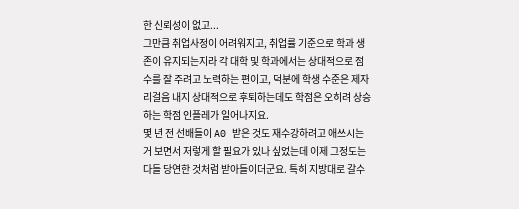한 신뢰성이 없고...
그만큼 취업사정이 어려워지고, 취업률 기준으로 학과 생존이 유지되는지라 각 대학 및 학과에서는 상대적으로 점수를 잘 주려고 노력하는 편이고, 덕분에 학생 수준은 제자리걸음 내지 상대적으로 후퇴하는데도 학점은 오히려 상승하는 학점 인플레가 일어나지요.
몇 년 전 선배들이 A0 받은 것도 재수강하려고 애쓰시는거 보면서 저렇게 할 필요가 있나 싶었는데 이제 그정도는 다들 당연한 것처럼 받아들이더군요. 특히 지방대로 갈수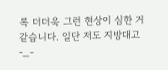록 더더욱 그런 현상이 심한 거 같습니다. 일단 저도 지방대고-_-